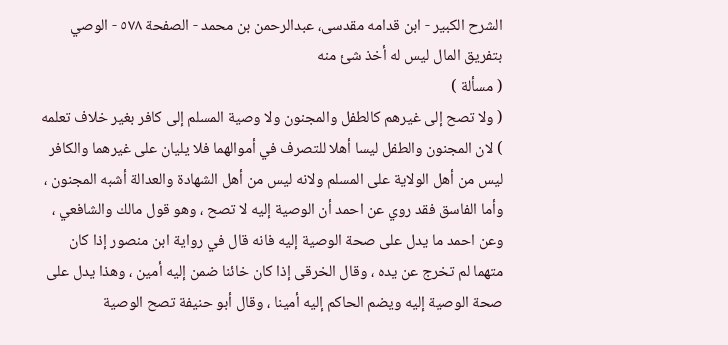الشرح الکبير - ابن قدامه مقدسی، عبدالرحمن بن محمد - الصفحة ٥٧٨ - الوصي بتفريق المال ليس له أخذ شئ منه
( مسألة )
( ولا تصح إلى غيرهم كالطفل والمجنون ولا وصية المسلم إلى كافر بغير خلاف تعلمه ) لان المجنون والطفل ليسا أهلا للتصرف في أموالهما فلا يليان على غيرهما والكافر ليس من أهل الولاية على المسلم ولانه ليس من أهل الشهادة والعدالة أشبه المجنون ، وأما الفاسق فقد روي عن احمد أن الوصية إليه لا تصح ، وهو قول مالك والشافعي ، وعن احمد ما يدل على صحة الوصية إليه فانه قال في رواية ابن منصور إذا كان متهما لم تخرج عن يده ، وقال الخرقى إذا كان خائنا ضمن إليه أمين ، وهذا يدل على صحة الوصية إليه ويضم الحاكم إليه أمينا ، وقال أبو حنيفة تصح الوصية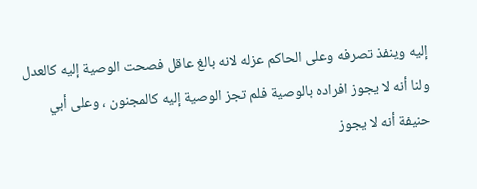إليه وينفذ تصرفه وعلى الحاكم عزله لانه بالغ عاقل فصحت الوصية إليه كالعدل ولنا أنه لا يجوز افراده بالوصية فلم تجز الوصية إليه كالمجنون ، وعلى أبي حنيفة أنه لا يجوز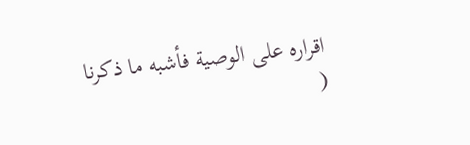اقراره على الوصية فأشبه ما ذكرنا
(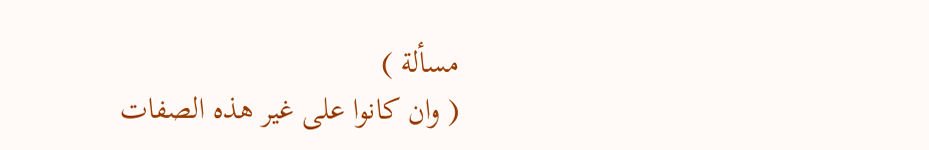مسألة )
( وان كانوا على غير هذه الصفات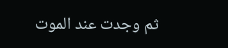ثم وجدت عند الموت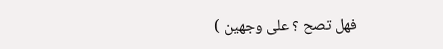فهل تصح ؟ على وجهين )